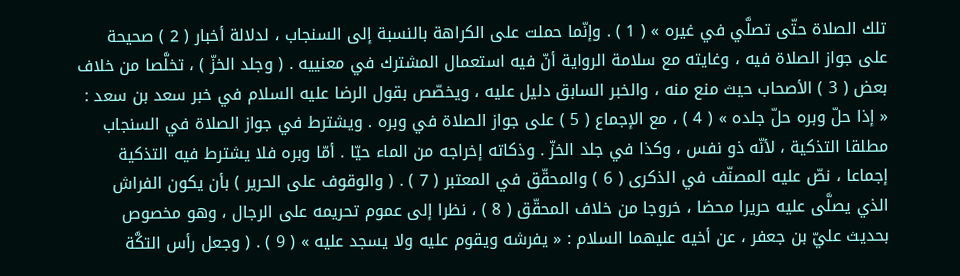تلك الصلاة حتّى تصلَّي في غيره » ( 1 ) . وإنّما حملت على الكراهة بالنسبة إلى السنجاب ، لدلالة أخبار ( 2 ) صحيحة على جواز الصلاة فيه ، وغايته مع سلامة الرواية أنّ فيه استعمال المشترك في معنييه . ( وجلد الخزّ ) ، تخلَّصا من خلاف بعض ( 3 ) الأصحاب حيث منع منه ، والخبر السابق دليل عليه ، ويخصّص بقول الرضا عليه السلام في خبر سعد بن سعد : « إذا حلّ وبره حلّ جلده » ( 4 ) ، مع الإجماع ( 5 ) على جواز الصلاة في وبره . ويشترط في جواز الصلاة في السنجاب مطلقا التذكية ، لأنّه ذو نفس ، وكذا في جلد الخزّ . وذكاته إخراجه من الماء حيّا . أمّا وبره فلا يشترط فيه التذكية إجماعا ، نصّ عليه المصنّف في الذكرى ( 6 ) والمحقّق في المعتبر ( 7 ) . ( والوقوف على الحرير ) بأن يكون الفراش الذي يصلَّى عليه حريرا محضا ، خروجا من خلاف المحقّق ( 8 ) ، نظرا إلى عموم تحريمه على الرجال ، وهو مخصوص بحديث عليّ بن جعفر ، عن أخيه عليهما السلام : « يفرشه ويقوم عليه ولا يسجد عليه » ( 9 ) . ( وجعل رأس التكَّة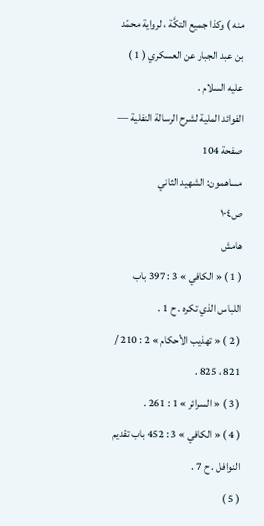منه ) وكذا جميع التكَّة ، لرواية محمّد بن عبد الجبار عن العسكري ( 1 ) عليه السلام .
الفوائد الملية لشرح الرسالة النفلية — صفحة 104
مساهمون: الشهيد الثاني
ص١٠٤
هامش
( 1 ) « الكافي » 3 : 397 باب اللباس الذي تكره . ح 1 .
( 2 ) « تهذيب الأحكام » 2 : 210 / 821 ، 825 .
( 3 ) « السرائر » 1 : 261 .
( 4 ) « الكافي » 3 : 452 باب تقديم النوافل . ح 7 .
( 5 )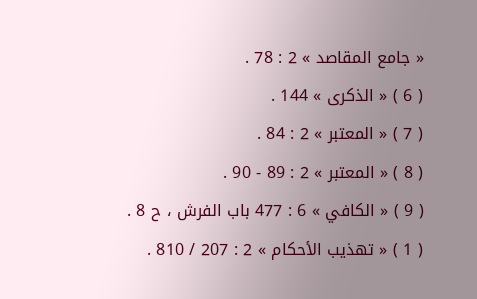« جامع المقاصد » 2 : 78 .
( 6 ) « الذكرى » 144 .
( 7 ) « المعتبر » 2 : 84 .
( 8 ) « المعتبر » 2 : 89 - 90 .
( 9 ) « الكافي » 6 : 477 باب الفرش ، ح 8 .
( 1 ) « تهذيب الأحكام » 2 : 207 / 810 .